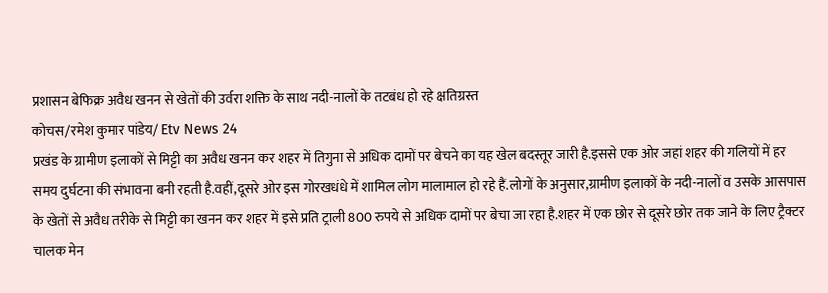प्रशासन बेफिक्र अवैध खनन से खेतों की उर्वरा शक्ति के साथ नदी-नालों के तटबंध हो रहे क्षतिग्रस्त
कोचस/रमेश कुमार पांडेय/ Etv News 24
प्रखंड के ग्रामीण इलाकों से मिट्टी का अवैध खनन कर शहर में तिगुना से अधिक दामों पर बेचने का यह खेल बदस्तूर जारी है.इससे एक ओर जहां शहर की गलियों में हर समय दुर्घटना की संभावना बनी रहती है.वहीं,दूसरे ओर इस गोरखधंधे में शामिल लोग मालामाल हो रहे हैं.लोगों के अनुसार,ग्रामीण इलाकों के नदी-नालों व उसके आसपास के खेतों से अवैध तरीके से मिट्टी का खनन कर शहर में इसे प्रति ट्राली 800 रुपये से अधिक दामों पर बेचा जा रहा है.शहर में एक छोर से दूसरे छोर तक जाने के लिए ट्रैक्टर चालक मेन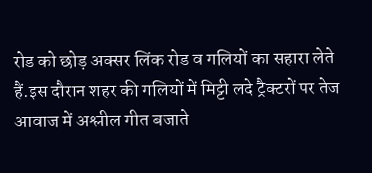रोड को छोड़ अक्सर लिंक रोड व गलियों का सहारा लेते हैं.इस दौरान शहर की गलियों में मिट्टी लदे ट्रैक्टरों पर तेज आवाज में अश्लील गीत बजाते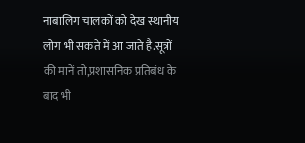नाबालिग चालकों को देख स्थानीय लोग भी सकते में आ जाते है.सूत्रों की मानें तो,प्रशासनिक प्रतिबंध के बाद भी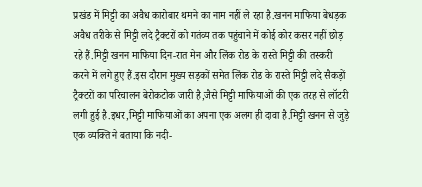प्रखंड में मिट्टी का अवैध कारोबार थमने का नाम नहीं ले रहा है.खनन माफिया बेधड़क अवैध तरीके से मिट्टी लदे ट्रैक्टरों को गतंव्य तक पहुंचाने में कोई कोर कसर नहीं छोड़ रहे हैं.मिट्टी खनन माफिया दिन-रात मेन और लिंक रोड के रास्ते मिट्टी की तस्करी करने में लगे हुए हैं.इस दौरान मुख्य सड़कों समेत लिंक रोड के रास्ते मिट्टी लदे सैकड़ों ट्रैक्टरों का परिचालन बेरोकटोक जारी है,जैसे मिट्टी माफियाओं की एक तरह से लॉटरी लगी हुई है.इधर,मिट्टी माफियाओं का अपना एक अलग ही दावा है.मिट्टी खनन से जुड़े एक व्यक्ति ने बताया कि नदी-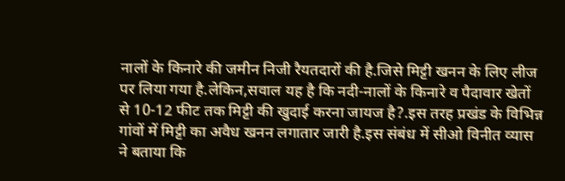नालों के किनारे की जमीन निजी रैयतदारों की है.जिसे मिट्टी खनन के लिए लीज पर लिया गया है.लेकिन,सवाल यह है कि नदी-नालों के किनारे व पैदावार खेतों से 10-12 फीट तक मिट्टी की खुदाई करना जायज है?.इस तरह प्रखंड के विभिन्न गांवों में मिट्टी का अवैध खनन लगातार जारी है.इस संबंध में सीओ विनीत व्यास ने बताया कि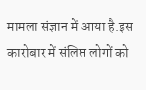मामला संज्ञान में आया है.इस कारोबार में संलिप्त लोगों को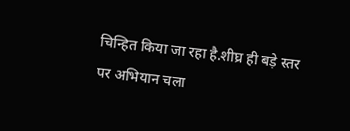चिन्हित किया जा रहा है.शीघ्र ही बड़े स्तर पर अभियान चला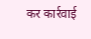कर कार्रवाई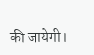की जायेगी।